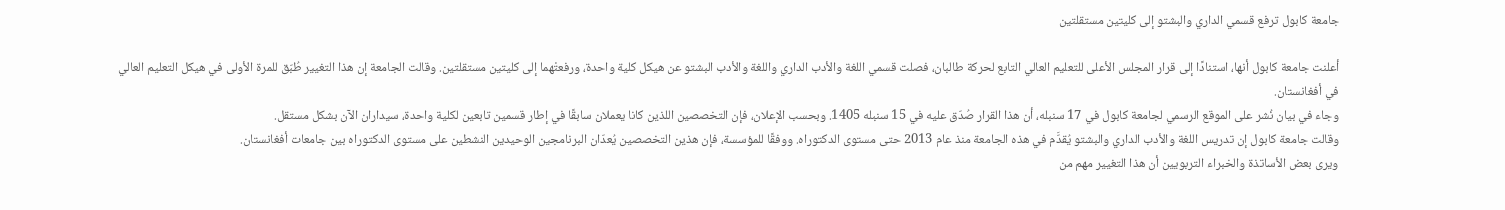جامعة كابول ترفع قسمي الداري والبشتو إلى كليتين مستقلتين

أعلنت جامعة كابول أنها، استنادًا إلى قرار المجلس الأعلى للتعليم العالي التابع لحركة طالبان، فصلت قسمي اللغة والأدب الداري واللغة والأدب البشتو عن هيكل كلية واحدة، ورفعتْهما إلى كليتين مستقلتين. وقالت الجامعة إن هذا التغيير طُبّق للمرة الأولى في هيكل التعليم العالي في أفغانستان.
وجاء في بيان نُشر على الموقع الرسمي لجامعة كابول في 17 سنبله، أن هذا القرار صُدّق عليه في 15 سنبله 1405. وبحسب الإعلان، فإن التخصصين اللذين كانا يعملان سابقًا في إطار قسمين تابعين لكلية واحدة، سيداران الآن بشكل مستقل.
وقالت جامعة كابول إن تدريس اللغة والأدب الداري والبشتو يُقدَّم في هذه الجامعة منذ عام 2013 حتى مستوى الدكتوراه. ووفقًا للمؤسسة، فإن هذين التخصصين يُعدّان البرنامجين الوحيدين النشطين على مستوى الدكتوراه بين جامعات أفغانستان.
ويرى بعض الأساتذة والخبراء التربويين أن هذا التغيير مهم من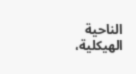الناحية الهيكلية،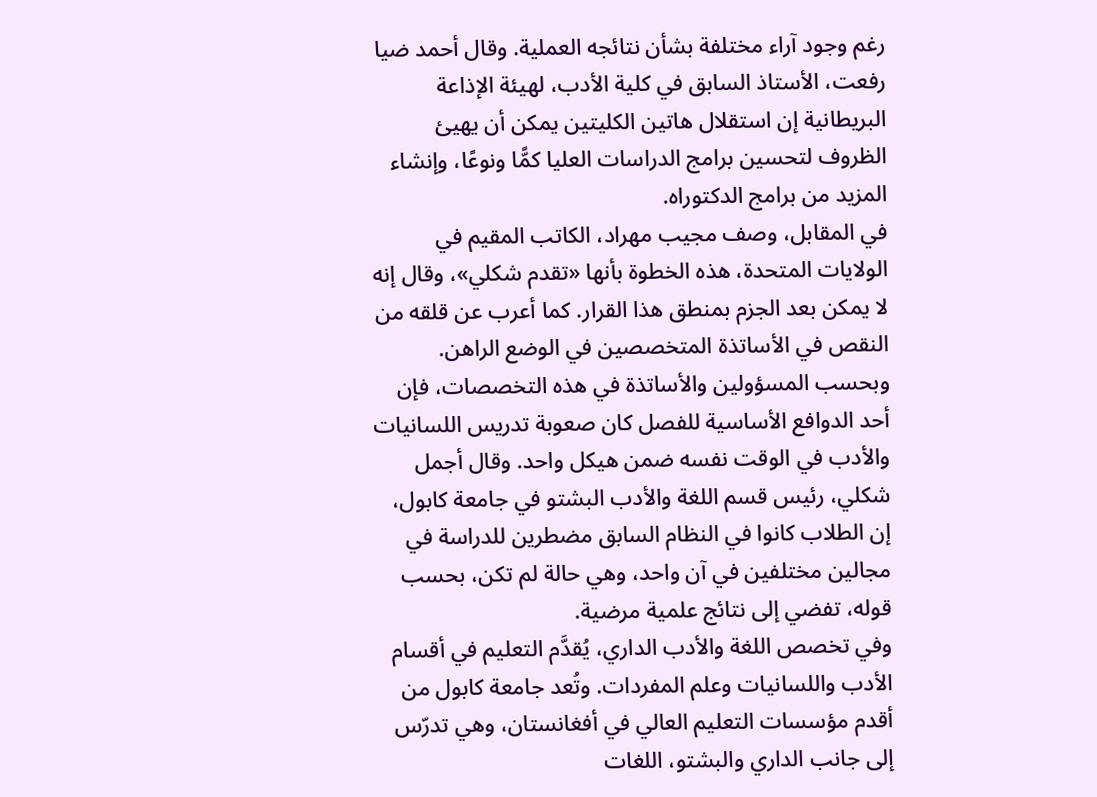رغم وجود آراء مختلفة بشأن نتائجه العملية. وقال أحمد ضيا رفعت، الأستاذ السابق في كلية الأدب، لهيئة الإذاعة البريطانية إن استقلال هاتين الكليتين يمكن أن يهيئ الظروف لتحسين برامج الدراسات العليا كمًّا ونوعًا، وإنشاء المزيد من برامج الدكتوراه.
في المقابل، وصف مجيب مهراد، الكاتب المقيم في الولايات المتحدة، هذه الخطوة بأنها «تقدم شكلي»، وقال إنه لا يمكن بعد الجزم بمنطق هذا القرار. كما أعرب عن قلقه من النقص في الأساتذة المتخصصين في الوضع الراهن.
وبحسب المسؤولين والأساتذة في هذه التخصصات، فإن أحد الدوافع الأساسية للفصل كان صعوبة تدريس اللسانيات والأدب في الوقت نفسه ضمن هيكل واحد. وقال أجمل شكلي، رئيس قسم اللغة والأدب البشتو في جامعة كابول، إن الطلاب كانوا في النظام السابق مضطرين للدراسة في مجالين مختلفين في آن واحد، وهي حالة لم تكن، بحسب قوله، تفضي إلى نتائج علمية مرضية.
وفي تخصص اللغة والأدب الداري، يُقدَّم التعليم في أقسام الأدب واللسانيات وعلم المفردات. وتُعد جامعة كابول من أقدم مؤسسات التعليم العالي في أفغانستان، وهي تدرّس إلى جانب الداري والبشتو، اللغات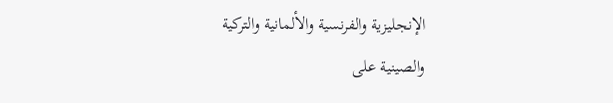الإنجليزية والفرنسية والألمانية والتركية والصينية على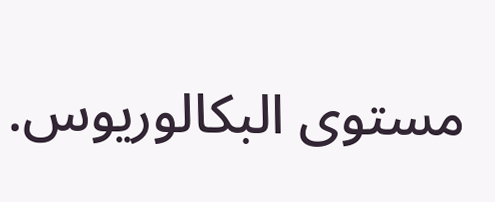مستوى البكالوريوس.